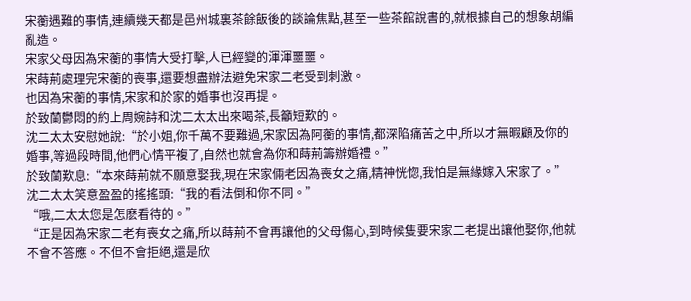宋蘅遇難的事情,連續幾天都是邑州城裏茶餘飯後的談論焦點,甚至一些茶館說書的,就根據自己的想象胡編亂造。
宋家父母因為宋蘅的事情大受打擊,人已經變的渾渾噩噩。
宋蒔荊處理完宋蘅的喪事,還要想盡辦法避免宋家二老受到刺激。
也因為宋蘅的事情,宋家和於家的婚事也沒再提。
於致蘭鬱悶的約上周婉詩和沈二太太出來喝茶,長籲短歎的。
沈二太太安慰她說:“於小姐,你千萬不要難過,宋家因為阿蘅的事情,都深陷痛苦之中,所以才無暇顧及你的婚事,等過段時間,他們心情平複了,自然也就會為你和蒔荊籌辦婚禮。”
於致蘭歎息:“本來蒔荊就不願意娶我,現在宋家倆老因為喪女之痛,精神恍惚,我怕是無緣嫁入宋家了。”
沈二太太笑意盈盈的搖搖頭:“我的看法倒和你不同。”
“哦,二太太您是怎麽看待的。”
“正是因為宋家二老有喪女之痛,所以蒔荊不會再讓他的父母傷心,到時候隻要宋家二老提出讓他娶你,他就不會不答應。不但不會拒絕,還是欣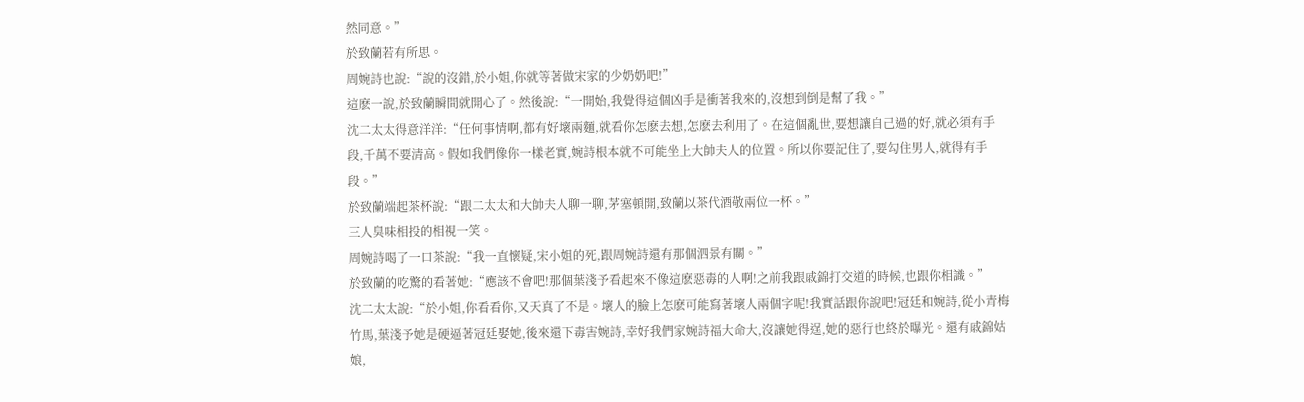然同意。”
於致蘭若有所思。
周婉詩也說:“說的沒錯,於小姐,你就等著做宋家的少奶奶吧!”
這麽一說,於致蘭瞬間就開心了。然後說:“一開始,我覺得這個凶手是衝著我來的,沒想到倒是幫了我。”
沈二太太得意洋洋:“任何事情啊,都有好壞兩麵,就看你怎麽去想,怎麽去利用了。在這個亂世,要想讓自己過的好,就必須有手段,千萬不要清高。假如我們像你一樣老實,婉詩根本就不可能坐上大帥夫人的位置。所以你要記住了,要勾住男人,就得有手段。”
於致蘭端起茶杯說:“跟二太太和大帥夫人聊一聊,茅塞頓開,致蘭以茶代酒敬兩位一杯。”
三人臭味相投的相視一笑。
周婉詩喝了一口茶說:“我一直懷疑,宋小姐的死,跟周婉詩還有那個泗景有關。”
於致蘭的吃驚的看著她:“應該不會吧!那個葉淺予看起來不像這麽惡毒的人啊!之前我跟戚錦打交道的時候,也跟你相識。”
沈二太太說:“於小姐,你看看你,又天真了不是。壞人的臉上怎麽可能寫著壞人兩個字呢!我實話跟你說吧!冠廷和婉詩,從小青梅竹馬,葉淺予她是硬逼著冠廷娶她,後來還下毒害婉詩,幸好我們家婉詩福大命大,沒讓她得逞,她的惡行也終於曝光。還有戚錦姑娘,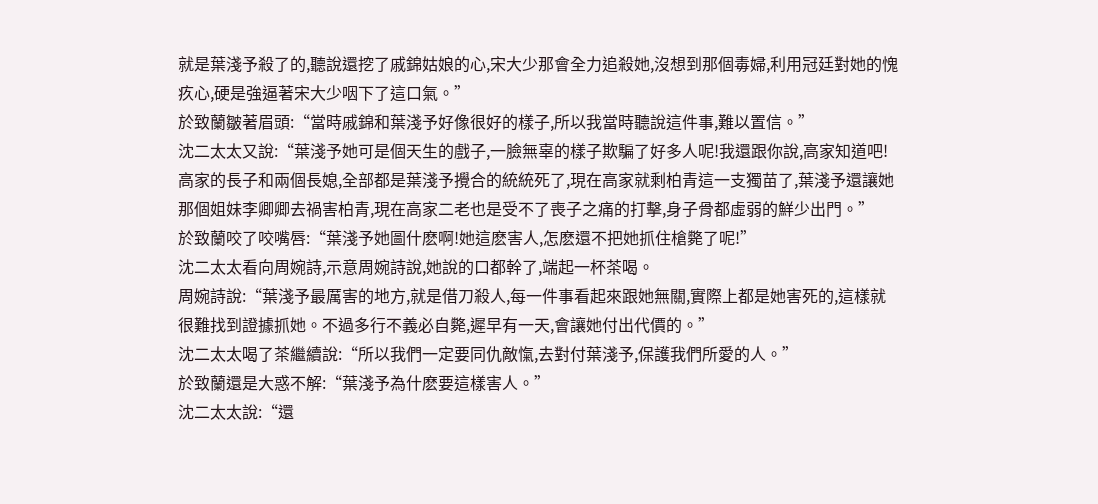就是葉淺予殺了的,聽說還挖了戚錦姑娘的心,宋大少那會全力追殺她,沒想到那個毒婦,利用冠廷對她的愧疚心,硬是強逼著宋大少咽下了這口氣。”
於致蘭皺著眉頭:“當時戚錦和葉淺予好像很好的樣子,所以我當時聽說這件事,難以置信。”
沈二太太又說:“葉淺予她可是個天生的戲子,一臉無辜的樣子欺騙了好多人呢!我還跟你說,高家知道吧!高家的長子和兩個長媳,全部都是葉淺予攪合的統統死了,現在高家就剩柏青這一支獨苗了,葉淺予還讓她那個姐妹李卿卿去禍害柏青,現在高家二老也是受不了喪子之痛的打擊,身子骨都虛弱的鮮少出門。”
於致蘭咬了咬嘴唇:“葉淺予她圖什麽啊!她這麽害人,怎麽還不把她抓住槍斃了呢!”
沈二太太看向周婉詩,示意周婉詩說,她說的口都幹了,端起一杯茶喝。
周婉詩說:“葉淺予最厲害的地方,就是借刀殺人,每一件事看起來跟她無關,實際上都是她害死的,這樣就很難找到證據抓她。不過多行不義必自斃,遲早有一天,會讓她付出代價的。”
沈二太太喝了茶繼續說:“所以我們一定要同仇敵愾,去對付葉淺予,保護我們所愛的人。”
於致蘭還是大惑不解:“葉淺予為什麽要這樣害人。”
沈二太太說:“還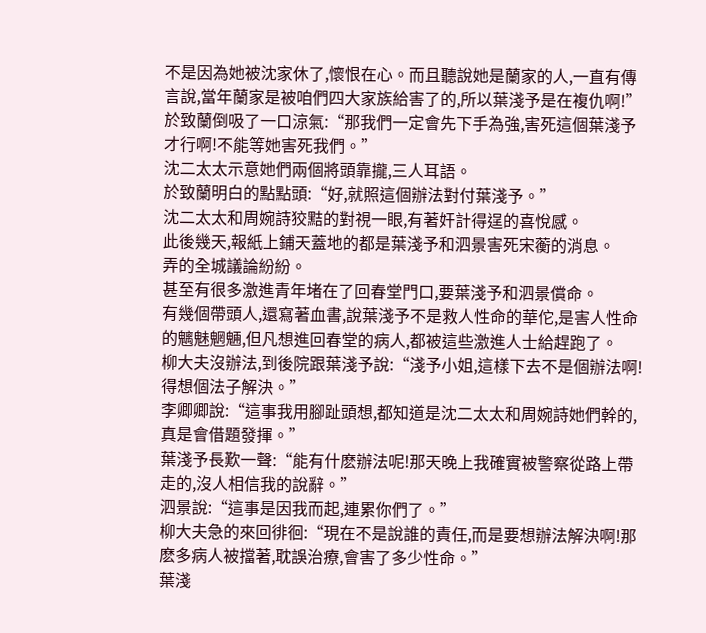不是因為她被沈家休了,懷恨在心。而且聽說她是蘭家的人,一直有傳言說,當年蘭家是被咱們四大家族給害了的,所以葉淺予是在複仇啊!”
於致蘭倒吸了一口涼氣:“那我們一定會先下手為強,害死這個葉淺予才行啊!不能等她害死我們。”
沈二太太示意她們兩個將頭靠攏,三人耳語。
於致蘭明白的點點頭:“好,就照這個辦法對付葉淺予。”
沈二太太和周婉詩狡黠的對視一眼,有著奸計得逞的喜悅感。
此後幾天,報紙上鋪天蓋地的都是葉淺予和泗景害死宋蘅的消息。
弄的全城議論紛紛。
甚至有很多激進青年堵在了回春堂門口,要葉淺予和泗景償命。
有幾個帶頭人,還寫著血書,說葉淺予不是救人性命的華佗,是害人性命的魑魅魍魎,但凡想進回春堂的病人,都被這些激進人士給趕跑了。
柳大夫沒辦法,到後院跟葉淺予說:“淺予小姐,這樣下去不是個辦法啊!得想個法子解決。”
李卿卿說:“這事我用腳趾頭想,都知道是沈二太太和周婉詩她們幹的,真是會借題發揮。”
葉淺予長歎一聲:“能有什麽辦法呢!那天晚上我確實被警察從路上帶走的,沒人相信我的說辭。”
泗景說:“這事是因我而起,連累你們了。”
柳大夫急的來回徘徊:“現在不是說誰的責任,而是要想辦法解決啊!那麽多病人被擋著,耽誤治療,會害了多少性命。”
葉淺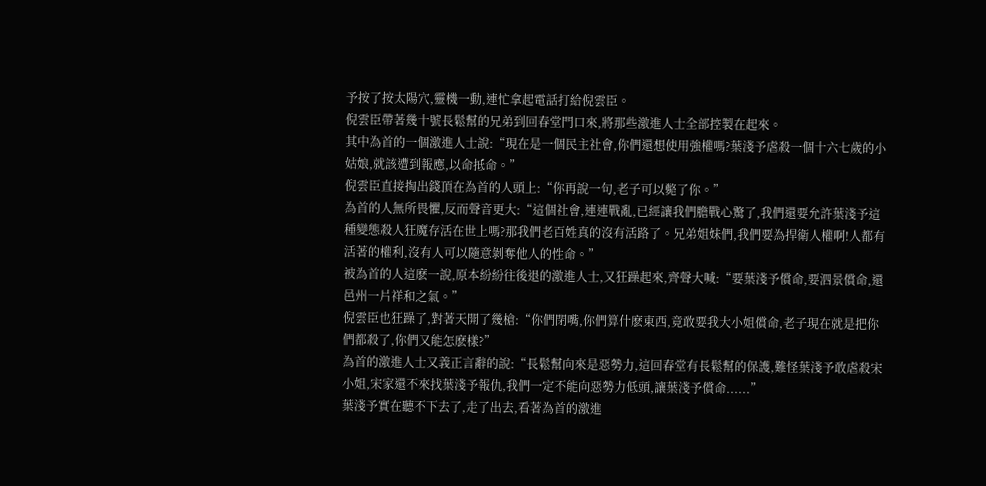予按了按太陽穴,靈機一動,連忙拿起電話打給倪雲臣。
倪雲臣帶著幾十號長鬆幫的兄弟到回春堂門口來,將那些激進人士全部控製在起來。
其中為首的一個激進人士說:“現在是一個民主社會,你們還想使用強權嗎?葉淺予虐殺一個十六七歲的小姑娘,就該遭到報應,以命抵命。”
倪雲臣直接掏出錢頂在為首的人頭上:“你再說一句,老子可以斃了你。”
為首的人無所畏懼,反而聲音更大:“這個社會,連連戰亂,已經讓我們膽戰心驚了,我們還要允許葉淺予這種變態殺人狂魔存活在世上嗎?那我們老百姓真的沒有活路了。兄弟姐妹們,我們要為捍衛人權啊!人都有活著的權利,沒有人可以隨意剝奪他人的性命。”
被為首的人這麽一說,原本紛紛往後退的激進人士,又狂躁起來,齊聲大喊:“要葉淺予償命,要泗景償命,還邑州一片祥和之氣。”
倪雲臣也狂躁了,對著天開了幾槍:“你們閉嘴,你們算什麽東西,竟敢要我大小姐償命,老子現在就是把你們都殺了,你們又能怎麽樣?”
為首的激進人士又義正言辭的說:“長鬆幫向來是惡勢力,這回春堂有長鬆幫的保護,難怪葉淺予敢虐殺宋小姐,宋家還不來找葉淺予報仇,我們一定不能向惡勢力低頭,讓葉淺予償命......”
葉淺予實在聽不下去了,走了出去,看著為首的激進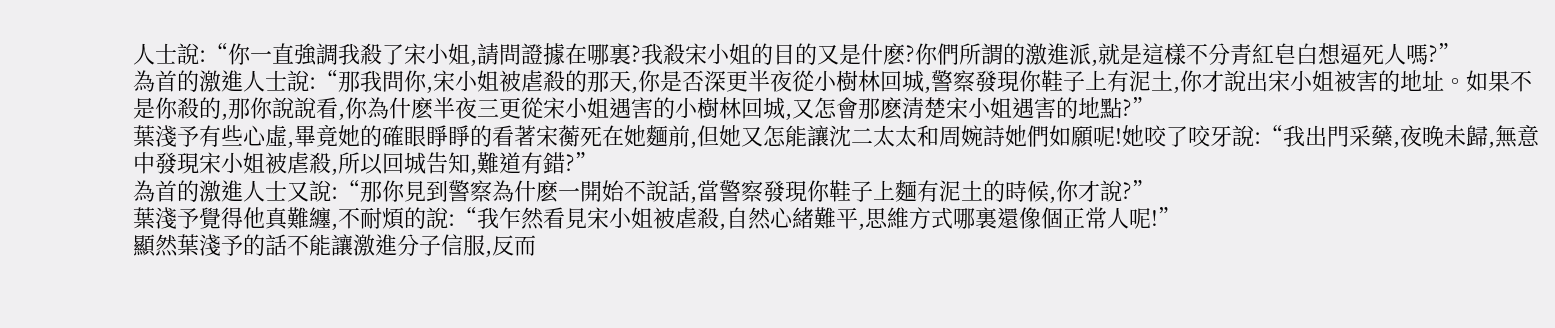人士說:“你一直強調我殺了宋小姐,請問證據在哪裏?我殺宋小姐的目的又是什麽?你們所謂的激進派,就是這樣不分青紅皂白想逼死人嗎?”
為首的激進人士說:“那我問你,宋小姐被虐殺的那天,你是否深更半夜從小樹林回城,警察發現你鞋子上有泥土,你才說出宋小姐被害的地址。如果不是你殺的,那你說說看,你為什麽半夜三更從宋小姐遇害的小樹林回城,又怎會那麽清楚宋小姐遇害的地點?”
葉淺予有些心虛,畢竟她的確眼睜睜的看著宋蘅死在她麵前,但她又怎能讓沈二太太和周婉詩她們如願呢!她咬了咬牙說:“我出門采藥,夜晚未歸,無意中發現宋小姐被虐殺,所以回城告知,難道有錯?”
為首的激進人士又說:“那你見到警察為什麽一開始不說話,當警察發現你鞋子上麵有泥土的時候,你才說?”
葉淺予覺得他真難纏,不耐煩的說:“我乍然看見宋小姐被虐殺,自然心緒難平,思維方式哪裏還像個正常人呢!”
顯然葉淺予的話不能讓激進分子信服,反而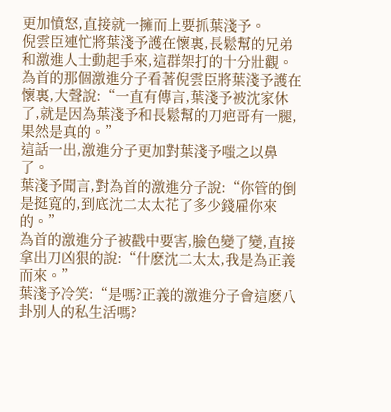更加憤怒,直接就一擁而上要抓葉淺予。
倪雲臣連忙將葉淺予護在懷裏,長鬆幫的兄弟和激進人士動起手來,這群架打的十分壯觀。
為首的那個激進分子看著倪雲臣將葉淺予護在懷裏,大聲說:“一直有傳言,葉淺予被沈家休了,就是因為葉淺予和長鬆幫的刀疤哥有一腿,果然是真的。”
這話一出,激進分子更加對葉淺予嗤之以鼻了。
葉淺予聞言,對為首的激進分子說:“你管的倒是挺寬的,到底沈二太太花了多少錢雇你來的。”
為首的激進分子被戳中要害,臉色變了變,直接拿出刀凶狠的說:“什麽沈二太太,我是為正義而來。”
葉淺予冷笑:“是嗎?正義的激進分子會這麽八卦別人的私生活嗎?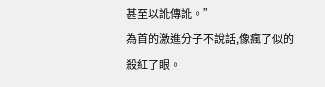甚至以訛傳訛。”
為首的激進分子不說話,像瘋了似的殺紅了眼。